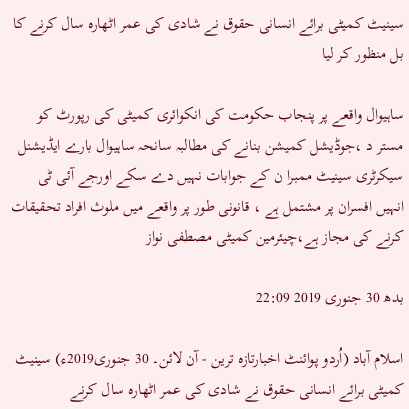سینیٹ کمیٹی برائے انسانی حقوق نے شادی کی عمر اٹھارہ سال کرنے کا بل منظور کر لیا

ساہیوال واقعے پر پنجاب حکومت کی انکوائری کمیٹی کی رپورٹ کو مستر د ،جوڈیشل کمیشن بنانے کی مطالبہ سانحہ ساہیوال بارے ایڈیشنل سیکرٹری سینیٹ ممبرا ن کے جوابات نہیں دے سکے اورجے آئی ٹی انہیں افسران پر مشتمل ہے ، قانونی طور پر واقعے میں ملوث افراد تحقیقات کرنے کی مجاز ہے،چیئرمین کمیٹی مصطفی نواز

بدھ 30 جنوری 2019 22:09

اسلام آباد (اُردو پوائنٹ اخبارتازہ ترین - آن لائن۔ 30 جنوری2019ء) سینیٹ کمیٹی برائے انسانی حقوق نے شادی کی عمر اٹھارہ سال کرنے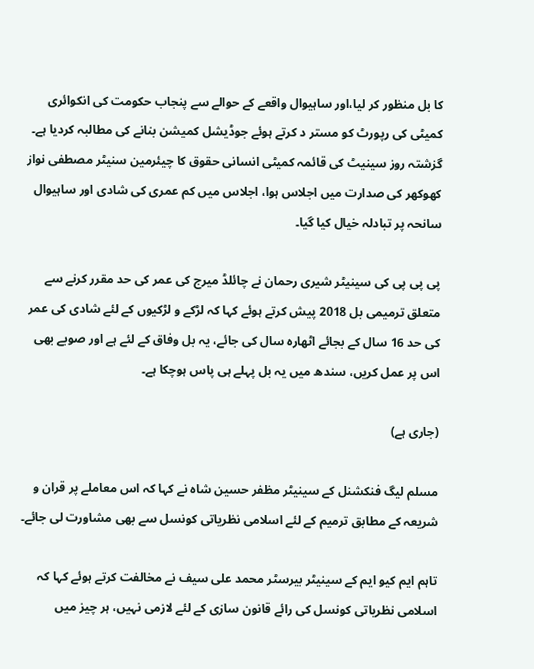کا بل منظور کر لیا،اور ساہیوال واقعے کے حوالے سے پنجاب حکومت کی انکوائری کمیٹی کی رپورٹ کو مستر د کرتے ہوئے جوڈیشل کمیشن بنانے کی مطالبہ کردیا ہے۔ گزشتہ روز سینیٹ کی قائمہ کمیٹی انسانی حقوق کا چیئرمین سنیٹر مصطفی نواز کھوکھر کی صدارت میں اجلاس ہوا، اجلاس میں کم عمری کی شادی اور ساہیوال سانحہ پر تبادلہ خیال کیا گیا۔

پی پی پی کی سینیٹر شیری رحمان نے چائلڈ میرج کی عمر کی حد مقرر کرنے سے متعلق ترمیمی بل 2018 پیش کرتے ہوئے کہا کہ لڑکے و لڑکیوں کے لئے شادی کی عمر کی حد 16 سال کے بجائے اٹھارہ سال کی جائے، یہ بل وفاق کے لئے ہے اور صوبے بھی اس پر عمل کریں، سندھ میں یہ بل پہلے ہی پاس ہوچکا ہے۔

(جاری ہے)

مسلم لیگ فنکشنل کے سینیٹر مظفر حسین شاہ نے کہا کہ اس معاملے پر قران و شریعہ کے مطابق ترمیم کے لئے اسلامی نظریاتی کونسل سے بھی مشاورت لی جائے۔

تاہم ایم کیو ایم کے سینیٹر بیرسٹر محمد علی سیف نے مخالفت کرتے ہوئے کہا کہ اسلامی نظریاتی کونسل کی رائے قانون سازی کے لئے لازمی نہیں، ہر چیز میں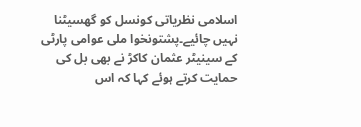اسلامی نظریاتی کونسل کو گھسیٹنا نہیں چائیے۔پشتونخوا ملی عوامی پارٹی کے سینیٹر عثمان کاکڑ نے بھی بل کی حمایت کرتے ہوئے کہا کہ اس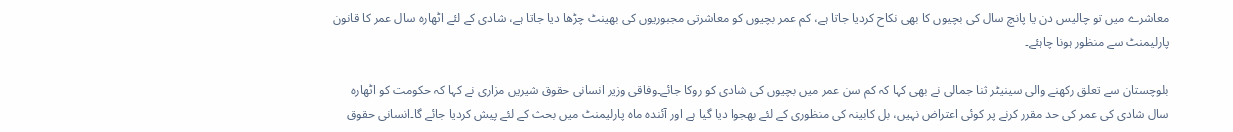معاشرے میں تو چالیس دن یا پانچ سال کی بچیوں کا بھی نکاح کردیا جاتا ہے، کم عمر بچیوں کو معاشرتی مجبوریوں کی بھینٹ چڑھا دیا جاتا ہے، شادی کے لئے اٹھارہ سال عمر کا قانون پارلیمنٹ سے منظور ہونا چاہئے۔

بلوچستان سے تعلق رکھنے والی سینیٹر ثنا جمالی نے بھی کہا کہ کم سن عمر میں بچیوں کی شادی کو روکا جائے۔وفاقی وزیر انسانی حقوق شیریں مزاری نے کہا کہ حکومت کو اٹھارہ سال شادی کی عمر کی حد مقرر کرنے پر کوئی اعتراض نہیں، بل کابینہ کی منظوری کے لئے بھجوا دیا گیا ہے اور آئندہ ماہ پارلیمنٹ میں بحث کے لئے پیش کردیا جائے گا۔انسانی حقوق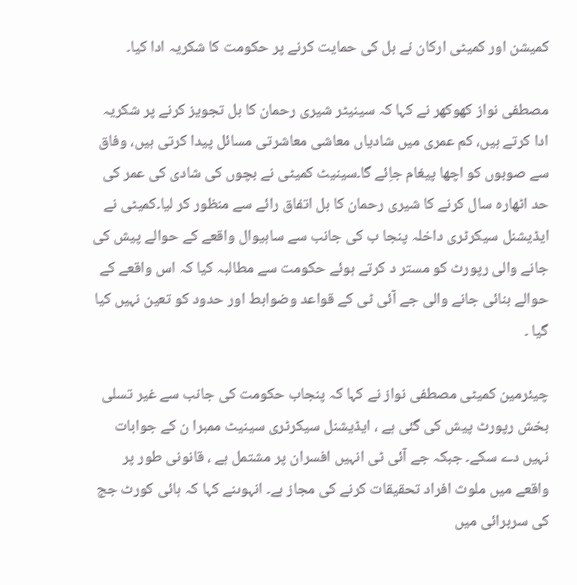کمیشن اور کمیٹی ارکان نے بل کی حمایت کرنے پر حکومت کا شکریہ ادا کیا۔

مصطفی نواز کھوکھر نے کہا کہ سینیٹر شیری رحمان کا بل تجویز کرنے پر شکریہ ادا کرتے ہیں، کم عمری میں شادیاں معاشی معاشرتی مسائل پیدا کرتی ہیں، وفاق سے صوبوں کو اچھا پیغام جاِئے گا۔سینیٹ کمیٹی نے بچوں کی شادی کی عمر کی حد اٹھارہ سال کرنے کا شیری رحمان کا بل اتفاق رائے سے منظور کر لیا۔کمیٹی نے ایڈیشنل سیکرٹری داخلہ پنجا ب کی جانب سے ساہیوال واقعے کے حوالے پیش کی جانے والی رپورٹ کو مستر د کرتے ہوئے حکومت سے مطالبہ کیا کہ اس واقعے کے حوالے بنائی جانے والی جے آئی ٹی کے قواعد وضوابط اور حدود کو تعین نہیں کیا گیا ۔

چیئرمین کمیٹی مصطفی نواز نے کہا کہ پنجاب حکومت کی جانب سے غیر تسلی بخش رپورٹ پیش کی گئی ہے ، ایڈیشنل سیکرٹری سینیٹ ممبرا ن کے جوابات نہیں دے سکے۔ جبکہ جے آئی ٹی انہیں افسران پر مشتمل ہے ، قانونی طور پر واقعے میں ملوث افراد تحقیقات کرنے کی مجاز ہے۔ انہوںنے کہا کہ ہائی کورٹ جج کی سربرائی میں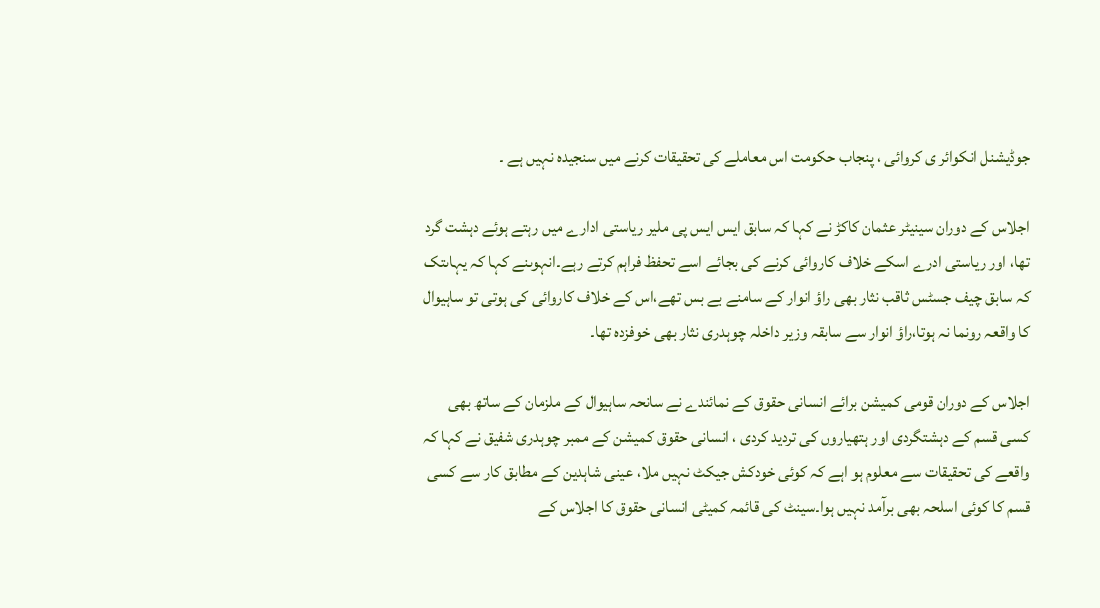جوڈیشنل انکوائر ی کروائی ، پنجاب حکومت اس معاملے کی تحقیقات کرنے میں سنجیدہ نہیں ہے ۔

اجلاس کے دوران سینیٹر عثمان کاکڑ نے کہا کہ سابق ایس ایس پی ملیر ریاستی ادارے میں رہتے ہوئے دہشت گرد تھا، اور ریاستی ادرے اسکے خلاف کاروائی کرنے کی بجائے اسے تحفظ فراہم کرتے رہے۔انہوںنے کہا کہ یہاںتک کہ سابق چیف جسٹس ثاقب نثار بھی راؤ انوار کے سامنے بے بس تھے،اس کے خلاف کاروائی کی ہوتی تو ساہیوال کا واقعہ رونما نہ ہوتا،راؤ انوار سے سابقہ وزیر داخلہ چوہدری نثار بھی خوفزدہ تھا۔

اجلاس کے دوران قومی کمیشن برائے انسانی حقوق کے نمائندے نے سانحہ ساہیوال کے ملزمان کے ساتھ بھی کسی قسم کے دہشتگردی اور ہتھیاروں کی تردید کردی ، انسانی حقوق کمیشن کے ممبر چوہدری شفیق نے کہا کہ واقعے کی تحقیقات سے معلوم ہو اہے کہ کوئی خودکش جیکٹ نہیں ملا، عینی شاہدین کے مطابق کار سے کسی قسم کا کوئی اسلحہ بھی برآمد نہیں ہوا۔سینٹ کی قائمہ کمیٹی انسانی حقوق کا اجلاس کے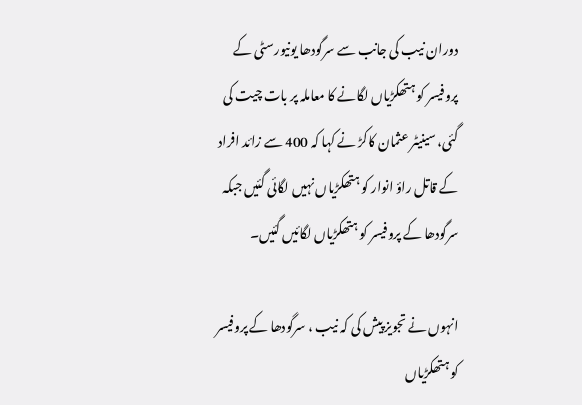دوران نیب کی جانب سے سرگودھا یونیورسٹی کے پروفیسر کو ہتھکڑیاں لگانے کا معاملہ پر بات چیت کی گئی، سینیٹر عثمان کاکڑ نے کہا کہ 400 سے زائد افراد کے قاتل راؤ انوار کو ہتھکڑیاں نہیں لگائی گئیں جبکہ سرگودھا کے پروفیسر کو ہتھکڑیاں لگائیں گئیں۔

انہوں نے تجویز پیش کی کہ نیب ، سرگودھا کے پروفیسر کو ہتھکڑیاں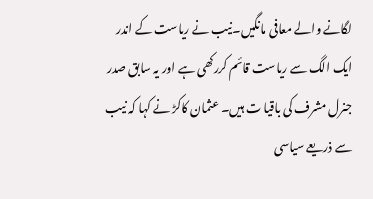لگانے والے معافی مانگیں۔نیب نے ریاست کے اندر ایک الگ سے ریاست قائم کررکھی ہے اور یہ سابق صدر جنرل مشرف کی باقیا ت ہیں۔ عثمان کاکڑ نے کہا کہ نیب سے ذریعے سیاسی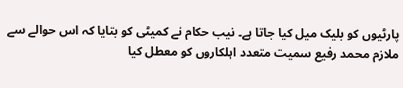پارٹیوں کو بلیک میل کیا جاتا ہے۔ نیب حکام نے کمیٹی کو بتایا کہ اس حوالے سے ملازم محمد رفیع سمیت متعدد اہلکاروں کو معطل کیا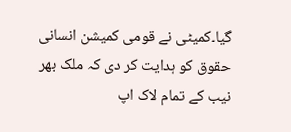گیا۔کمیٹی نے قومی کمیشن انسانی حقوق کو ہدایت کر دی کہ ملک بھر نیب کے تمام لاک اپ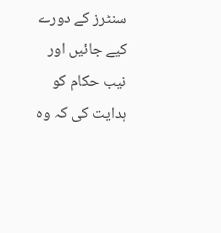سنٹرز کے دورے کیے جائیں اور نیب حکام کو ہدایت کی کہ وہ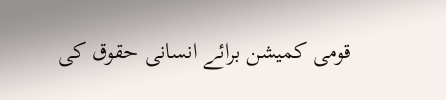قومی کمیشن برائے انسانی حقوق کی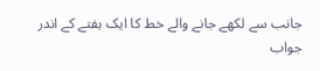جانب سے لکھے جانے والے خط کا ایک ہفتے کے اندر جواب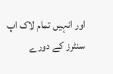اور انہیں تمام لاک اپ سنٹرز کے دورے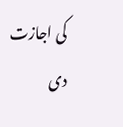کی اجازت دی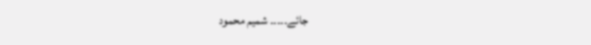جائے۔۔۔۔۔ شمیم محمود